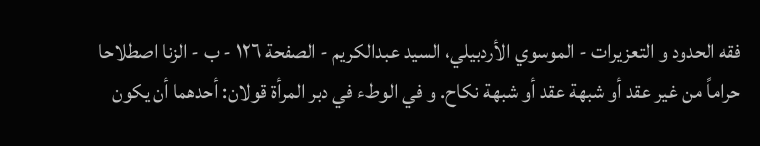فقه الحدود و التعزيرات - الموسوي الأردبيلي، السيد عبدالكريم - الصفحة ١٢٦ - ب - الزنا اصطلاحا
حراماً من غير عقد أو شبهة عقد أو شبهة نكاح. و في الوطء في دبر المرأة قولان: أحدهما أن يكون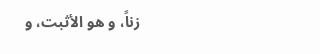زناً، و هو الأثبت، و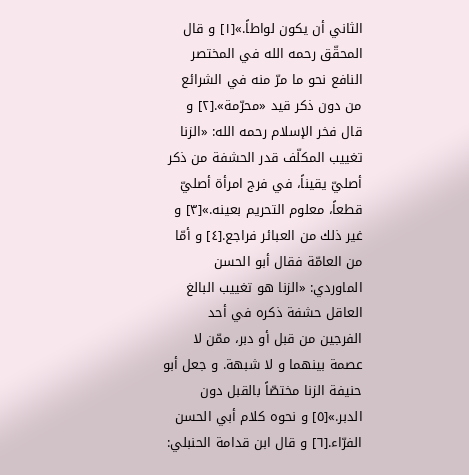الثاني أن يكون لواطاً.»[١] و قال المحقّق رحمه الله في المختصر النافع نحو ما مرّ منه في الشرائع من دون ذكر قيد «محرّمة».[٢] و قال فخر الإسلام رحمه الله: «الزنا تغييب المكلّف قدر الحشفة من ذكر أصليّ يقيناً، في فرج امرأة أصليّ قطعاً، معلوم التحريم بعينه.»[٣] و غير ذلك من العبائر فراجع.[٤] و أمّا من العامّة فقال أبو الحسن الماوردي: «الزنا هو تغييب البالغ العاقل حشفة ذكره في أحد الفرجين من قبل أو دبر، ممّن لا عصمة بينهما و لا شبهة. و جعل أبو حنيفة الزنا مختصّاً بالقبل دون الدبر.»[٥] و نحوه كلام أبي الحسن الفرّاء.[٦] و قال ابن قدامة الحنبلي: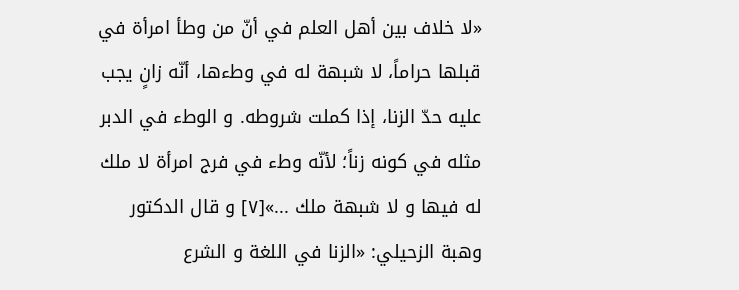«لا خلاف بين أهل العلم في أنّ من وطأ امرأة في قبلها حراماً، لا شبهة له في وطءها، أنّه زانٍ يجب عليه حدّ الزنا، إذا كملت شروطه. و الوطء في الدبر مثله في كونه زناً؛ لأنّه وطء في فرج امرأة لا ملك له فيها و لا شبهة ملك ...»[٧] و قال الدكتور وهبة الزحيلي: «الزنا في اللغة و الشرع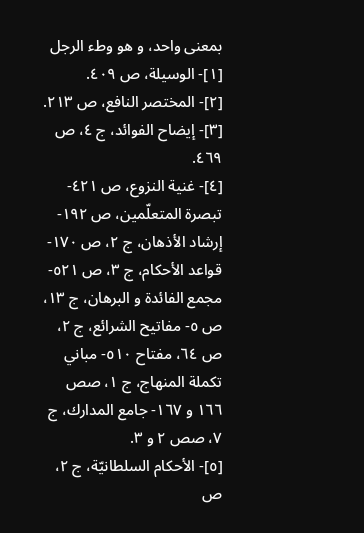بمعنى واحد، و هو وطء الرجل
[١]- الوسيلة، ص ٤٠٩.
[٢]- المختصر النافع، ص ٢١٣.
[٣]- إيضاح الفوائد، ج ٤، ص ٤٦٩.
[٤]- غنية النزوع، ص ٤٢١- تبصرة المتعلّمين، ص ١٩٢- إرشاد الأذهان، ج ٢، ص ١٧٠- قواعد الأحكام، ج ٣، ص ٥٢١- مجمع الفائدة و البرهان، ج ١٣، ص ٥- مفاتيح الشرائع، ج ٢، ص ٦٤، مفتاح ٥١٠- مباني تكملة المنهاج، ج ١، صص ١٦٦ و ١٦٧- جامع المدارك، ج ٧، صص ٢ و ٣.
[٥]- الأحكام السلطانيّة، ج ٢، ص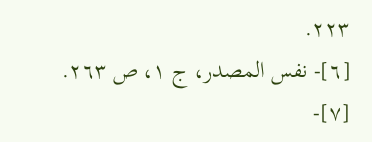٢٢٣.
[٦]- نفس المصدر، ج ١، ص ٢٦٣.
[٧]-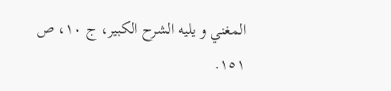المغني و يليه الشرح الكبير، ج ١٠، ص ١٥١.